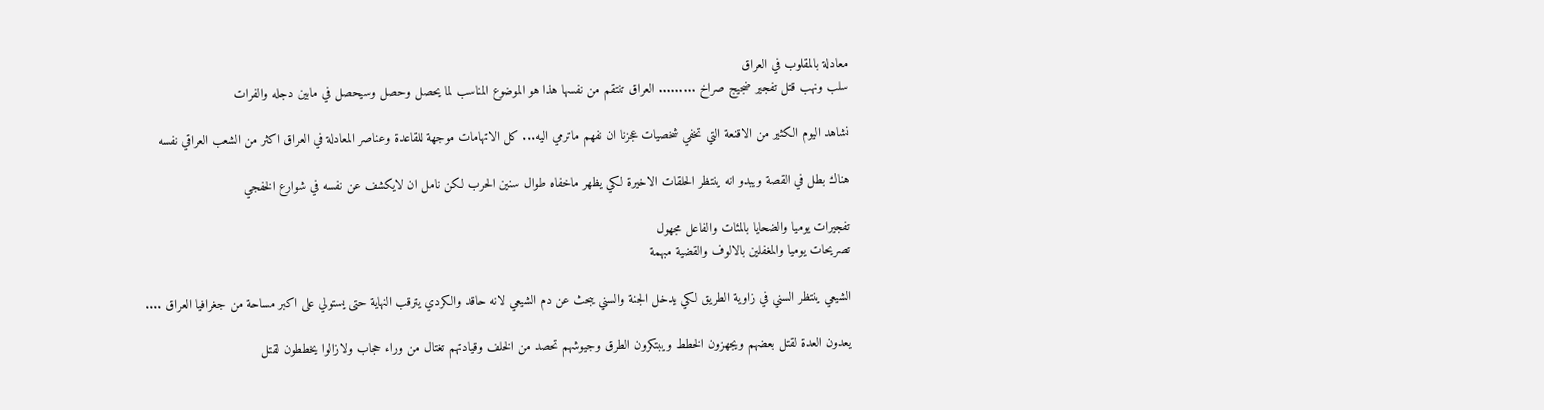معادلة بالمقلوب في العراق
سلب ونهب قتل تفجير ضجيج صراخ ......... العراق تنتقم من نفسها هذا هو الموضوع المناسب لما يحصل وحصل وسيحصل في مابين دجله والفرات

نشاهد اليوم الكثير من الاقنعة التي تخفي شخصيات عجزنا ان نفهم ماترمي اليه... كل الاتهامات موجهة للقاعدة وعناصر المعادلة في العراق اكثر من الشعب العراقي نفسه

هناك بطل في القصة ويبدو انه ينتظر الحلقات الاخيرة لكي يظهر ماخفاه طوال سنين الحرب لكن نامل ان لايكشف عن نفسه في شوارع الخفجي

تفجيرات يوميا والضحايا بالمئات والفاعل مجهول
تصريحات يوميا والمغفلين بالالوف والقضية مبهمة

الشيعي ينتظر السني في زاوية الطريق لكي يدخل الجنة والسني يبحث عن دم الشيعي لانه حاقد والكردي يترقب النهاية حتى يستولي على اكبر مساحة من جغرافيا العراق ....

يعدون العدة لقتل بعضهم ويجهزون الخطط ويبتكرون الطرق وجيوشهم تحصد من الخلف وقيادتهم تغتال من وراء حجاب ولازالوا يخططون لقتل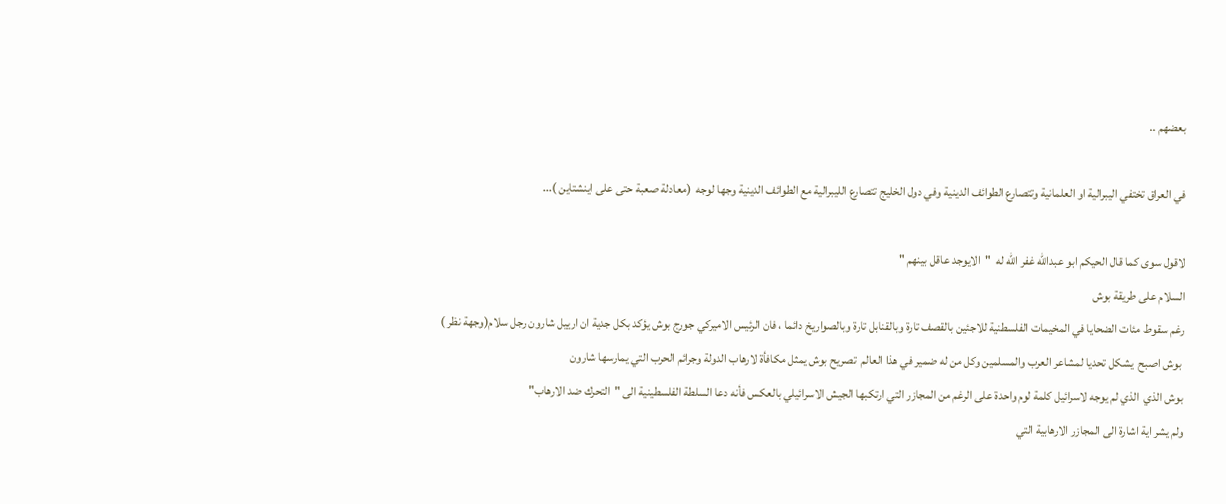بعضهم ..

في العراق تختفي اليبرالية او العلمانية وتتصارع الطوائف الدينية وفي دول الخليج تتصارع الليبرالية مع الطوائف الدينية وجها لوجه  (معادلة صعبة حتى على اينشتاين )...

لاقول سوى كما قال الحيكم ابو عبدالله غفر الله له  "  الايوجد عاقل بينهم "
السلام على طريقة بوش
رغم سقوط مئات الضحايا في المخيمات الفلسطنية للاجئين بالقصف تارة وبالقنابل تارة وبالصواريخ دائما ، فان الرئيس الاميركي جورج بوش يؤكد بكل جدية ان ارييل شارون رجل سلام(وجهة نظر )
 بوش اصبح  يشكل تحديا لمشاعر العرب والمسلمين وكل من له ضمير في هذا العالم  تصريح بوش يمثل مكافأة لارهاب الدولة وجرائم الحرب التي يمارسها شارون
بوش الذي  الذي لم يوجه لاسرائيل كلمة لوم واحدة على الرغم من المجازر التي ارتكبها الجيش الاسرائيلي بالعكس فأنه دعا السلطة الفلسطينية الى "التحرك ضد الارهاب"
ولم يشر اية اشارة الى المجازر الارهابية التي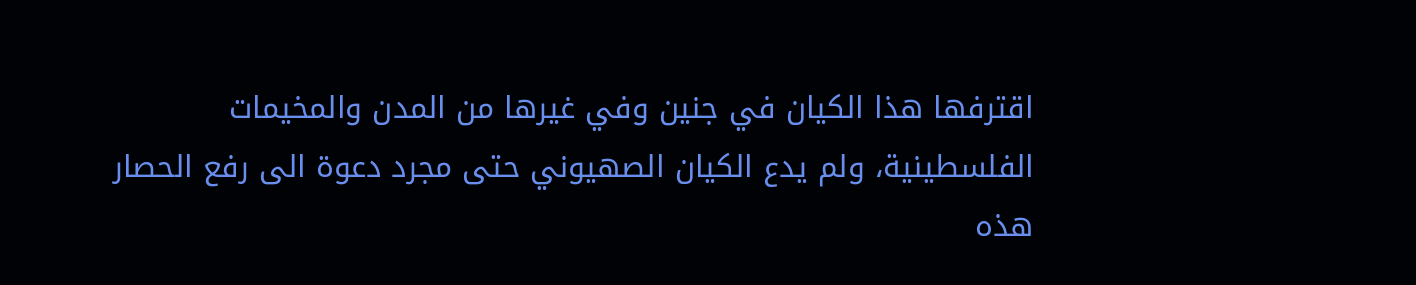اقترفها هذا الكيان في جنين وفي غيرها من المدن والمخيمات الفلسطينية، ولم يدع الكيان الصهيوني حتى مجرد دعوة الى رفع الحصار
هذه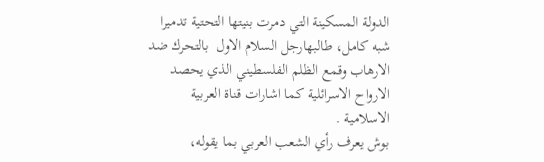الدولة المسكينة التي دمرت بنيتها التحتية تدميرا شبه كامل، طالبهارجل السلام الاول  بالتحرك ضد الارهاب وقمع الظلم الفلسطيني الذي يحصد الارواح الاسرائلية كما اشارات قناة العربية الاسلامية .
بوش يعرف رأي الشعب العربي بما يقوله،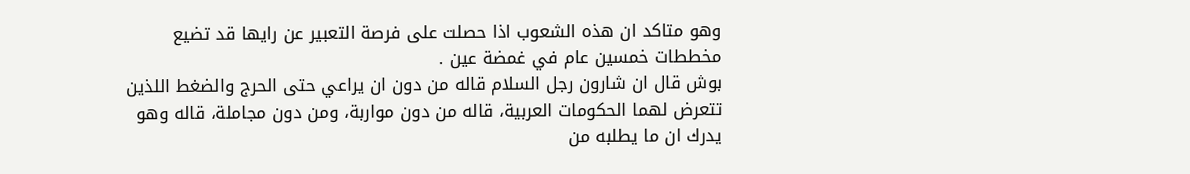وهو متاكد ان هذه الشعوب اذا حصلت على فرصة التعبير عن رايها قد تضيع مخططات خمسين عام في غمضة عين .
بوش قال ان شارون رجل السلام قاله من دون ان يراعي حتى الحرج والضغط اللذين تتعرض لهما الحكومات العربية، قاله من دون مواربة، ومن دون مجاملة، قاله وهو يدرك ان ما يطلبه من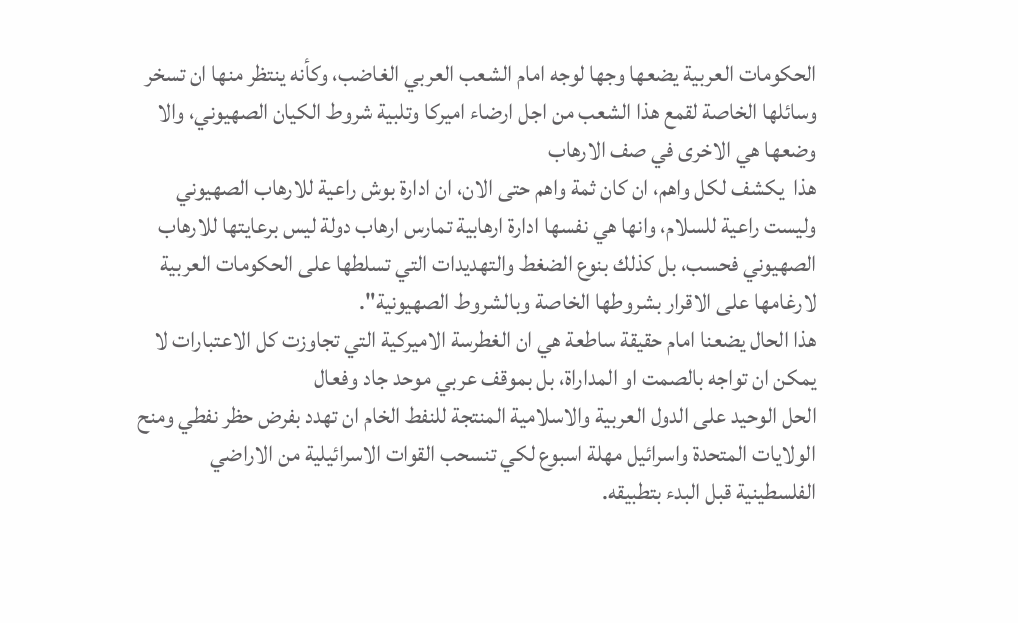الحكومات العربية يضعها وجها لوجه امام الشعب العربي الغاضب، وكأنه ينتظر منها ان تسخر وسائلها الخاصة لقمع هذا الشعب من اجل ارضاء اميركا وتلبية شروط الكيان الصهيوني، والا وضعها هي الاخرى في صف الارهاب
هذا  يكشف لكل واهم، ان كان ثمة واهم حتى الان، ان ادارة بوش راعية للارهاب الصهيوني وليست راعية للسلام، وانها هي نفسها ادارة ارهابية تمارس ارهاب دولة ليس برعايتها للارهاب الصهيوني فحسب، بل كذلك بنوع الضغط والتهديدات التي تسلطها على الحكومات العربية لارغامها على الاقرار بشروطها الخاصة وبالشروط الصهيونية".
هذا الحال يضعنا امام حقيقة ساطعة هي ان الغطرسة الاميركية التي تجاوزت كل الاعتبارات لا يمكن ان تواجه بالصمت او المداراة، بل بموقف عربي موحد جاد وفعال
الحل الوحيد على الدول العربية والاسلامية المنتجة للنفط الخام ان تهدد بفرض حظر نفطي ومنح الولايات المتحدة واسرائيل مهلة اسبوع لكي تنسحب القوات الاسرائيلية من الاراضي الفلسطينية قبل البدء بتطبيقه.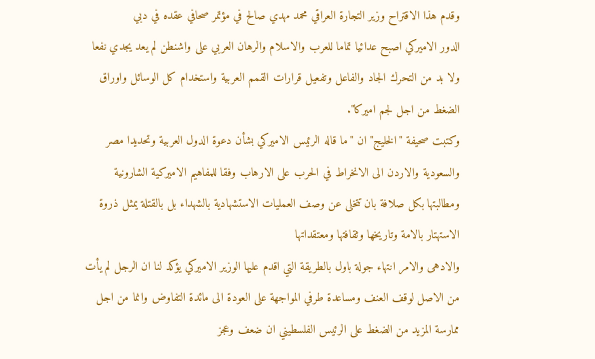وقدم هذا الاقتراح وزير التجارة العراقي محمد مهدي صالح في مؤتمر صحافي عقده في دبي
الدور الاميركي اصبح عدائيا تماما للعرب والاسلام والرهان العربي على واشنطن لم يعد يجدي نفعا ولا بد من التحرك الجاد والفاعل وتفعيل قرارات القمم العربية واستخدام كل الوسائل واوراق الضغط من اجل لجم اميركا".
وكتبت صحيفة "الخليج" ان "ما قاله الرئيس الاميركي بشأن دعوة الدول العربية وتحديدا مصر والسعودية والاردن الى الانخراط في الحرب على الارهاب وفقا للمفاهيم الاميركية الشارونية ومطالبتها بكل صلافة بان تتخلى عن وصف العمليات الاستشهادية بالشهداء بل بالقتلة يمثل ذروة الاستهتار بالامة وتاريخها وثقافتها ومعتقداتها
والادهى والامر انتهاء جولة باول بالطريقة التي اقدم عليها الوزير الاميركي يؤكد لنا ان الرجل لم يأت من الاصل لوقف العنف ومساعدة طرفي المواجهة على العودة الى مائدة التفاوض وانما من اجل ممارسة المزيد من الضغط على الرئيس الفلسطيني ان ضعف وعجز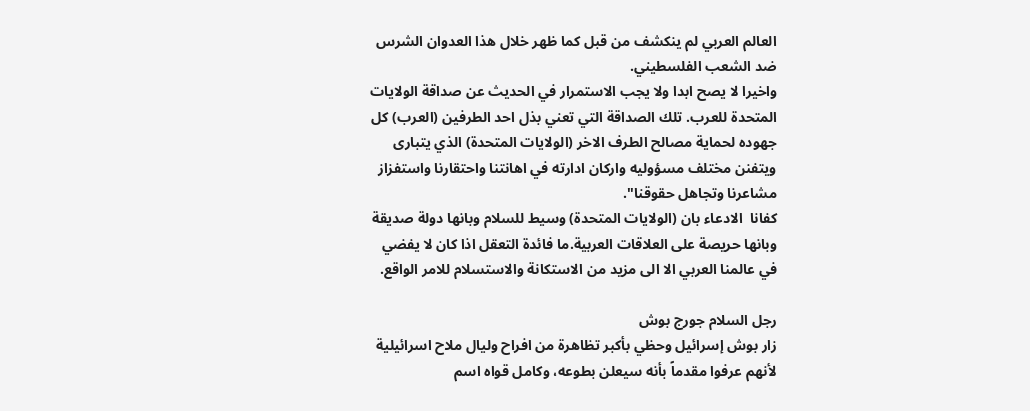العالم العربي لم ينكشف من قبل كما ظهر خلال هذا العدوان الشرس ضد الشعب الفلسطيني.
واخيرا لا يصح ابدا ولا يجب الاستمرار في الحديث عن صداقة الولايات المتحدة للعرب. تلك الصداقة التي تعني بذل احد الطرفين (العرب) كل جهوده لحماية مصالح الطرف الاخر (الولايات المتحدة) الذي يتبارى ويتفنن مختلف مسؤوليه واركان ادارته في اهانتنا واحتقارنا واستفزاز مشاعرنا وتجاهل حقوقنا".
كفانا  الادعاء بان (الولايات المتحدة) وسيط للسلام وبانها دولة صديقة وبانها حريصة على العلاقات العربية.ما فائدة التعقل اذا كان لا يفضي في عالمنا العربي الا الى مزيد من الاستكانة والاستسلام للامر الواقع.

رجل السلام جورج بوش
زار بوش إسرائيل وحظي بأكبر تظاهرة من افراح وليال ملاح اسرائيلية لأنهم عرفوا مقدماً بأنه سيعلن بطوعه، وكامل قواه اسم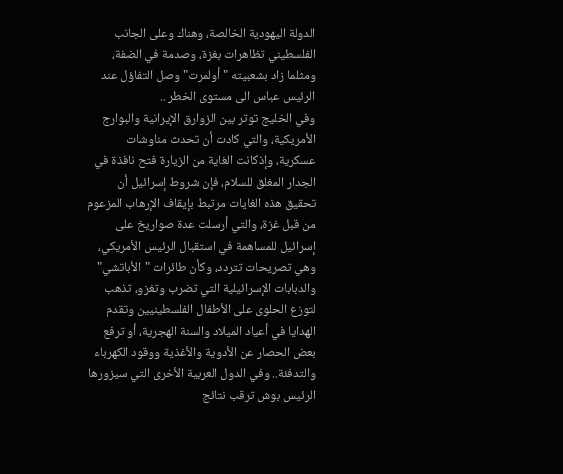الدولة اليهودية الخالصة، وهناك وعلى الجانب الفلسطيني تظاهرات بغزة، وصدمة في الضفة، ومثلما زاد بشعبيته "أولمرت" وصل التفاؤل عند الرئيس عباس الى مستوى الخطر ..
وفي الخليج توتر بين الزوارق الإيرانية والبوارج الأمريكية، والتي كادت أن تحدث مناوشات عسكرية، وإذكانت الغاية من الزيارة فتح نافذة في الجدار المغلق للسلام، فإن شروط إسرائيل أن تحقيق هذه الغايات مرتبط بإيقاف الإرهاب المزعوم من قبل غزة، والتي أرسلت عدة صواريخ على إسرائيل للمساهمة في استقبال الرئيس الأمريكي، وهي تصريحات تتردد، وكأن طائرات "الأباتشي" والدبابات الإسرائيلية التي تضرب وتغزو، تذهب لتوزع الحلوى على الأطفال الفلسطينيين وتقدم الهدايا في أعياد الميلاد والسنة الهجرية، أو ترفع بعض الحصار عن الأدوية والأغذية ووقود الكهرباء والتدفئة.. وفي الدول العربية الأخرى التي سيزورها الرئيس بوش ترقب نتائج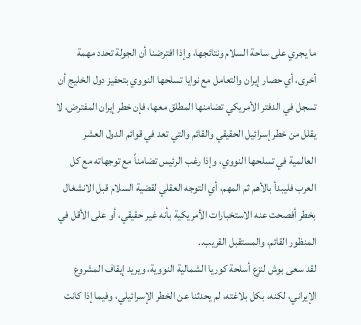ما يجري على ساحة السلام ونتائجها، وإذا افترضنا أن الجولة تحدد مهمة أخرى، أي حصار إيران والتعامل مع نوايا تسلحها النووي بتحفيز دول الخليج أن تسجل في الدفتر الأمريكي تضامنها المطلق معها، فإن خطر إيران المفترض، لا يقلل من خطر إسرائيل الحقيقي والقائم والتي تعد في قوائم الدول العشر العالمية في تسلحها النووي، وإذا رغب الرئيس تضامناً مع توجهاته مع كل العرب فليبدأ بالأهم ثم المهم، أي التوجه العقلي لقضية السلام قبل الانشغال بخطر أفصحت عنه الاستخبارات الأمريكية بأنه غير حقيقي، أو على الأقل في المنظور القائم، والمستقبل القريب..
لقد سعى بوش لنزع أسلحة كوريا الشمالية النووية، ويريد إيقاف المشروع الإيراني، لكنه، بكل بلاغته، لم يحدثنا عن الخطر الإسرائيلي، وفيما إذا كانت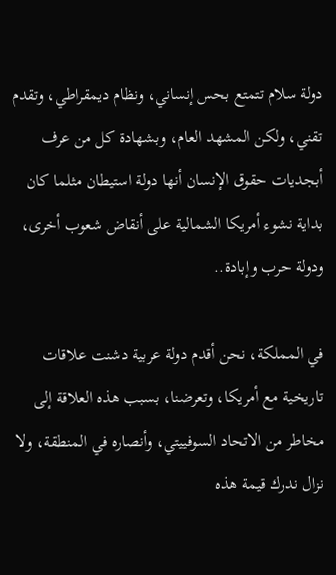دولة سلام تتمتع بحس إنساني، ونظام ديمقراطي، وتقدم تقني، ولكن المشهد العام، وبشهادة كل من عرف أبجديات حقوق الإنسان أنها دولة استيطان مثلما كان بداية نشوء أمريكا الشمالية على أنقاض شعوب أخرى، ودولة حرب وإبادة..

في المملكة، نحن أقدم دولة عربية دشنت علاقات تاريخية مع أمريكا، وتعرضنا، بسبب هذه العلاقة إلى مخاطر من الاتحاد السوفييتي، وأنصاره في المنطقة، ولا نزال ندرك قيمة هذه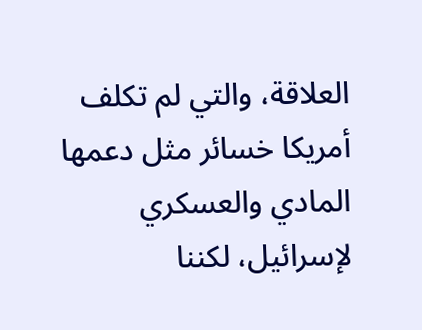العلاقة، والتي لم تكلف أمريكا خسائر مثل دعمها المادي والعسكري لإسرائيل، لكننا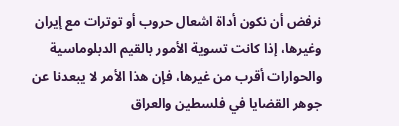نرفض أن نكون أداة اشعال حروب أو توترات مع إيران وغيرها، إذا كانت تسوية الأمور بالقيم الدبلوماسية والحوارات أقرب من غيرها، فإن هذا الأمر لا يبعدنا عن جوهر القضايا في فلسطين والعراق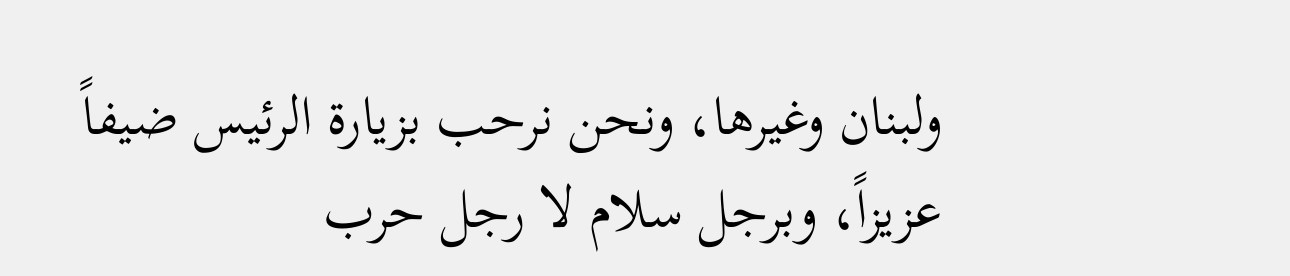ولبنان وغيرها، ونحن نرحب بزيارة الرئيس ضيفاً عزيزاً، وبرجل سلام لا رجل حرب